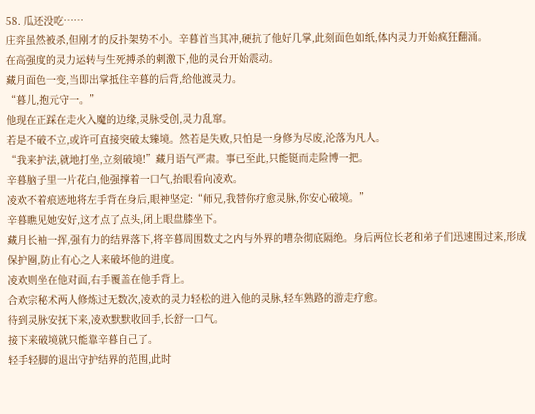58. 瓜还没吃……
庄弈虽然被杀,但刚才的反扑架势不小。辛暮首当其冲,硬抗了他好几掌,此刻面色如纸,体内灵力开始疯狂翻涌。
在高强度的灵力运转与生死搏杀的刺激下,他的灵台开始震动。
藏月面色一变,当即出掌抵住辛暮的后背,给他渡灵力。
“暮儿,抱元守一。”
他现在正踩在走火入魔的边缘,灵脉受创,灵力乱窜。
若是不破不立,或许可直接突破太臻境。然若是失败,只怕是一身修为尽废,沦落为凡人。
“我来护法,就地打坐,立刻破境!”藏月语气严肃。事已至此,只能铤而走险博一把。
辛暮脑子里一片花白,他强撑着一口气,抬眼看向凌欢。
凌欢不着痕迹地将左手背在身后,眼神坚定:“师兄,我替你疗愈灵脉,你安心破境。”
辛暮瞧见她安好,这才点了点头,闭上眼盘膝坐下。
藏月长袖一挥,强有力的结界落下,将辛暮周围数丈之内与外界的嘈杂彻底隔绝。身后两位长老和弟子们迅速围过来,形成保护圈,防止有心之人来破坏他的进度。
凌欢则坐在他对面,右手覆盖在他手背上。
合欢宗秘术两人修炼过无数次,凌欢的灵力轻松的进入他的灵脉,轻车熟路的游走疗愈。
待到灵脉安抚下来,凌欢默默收回手,长舒一口气。
接下来破境就只能靠辛暮自己了。
轻手轻脚的退出守护结界的范围,此时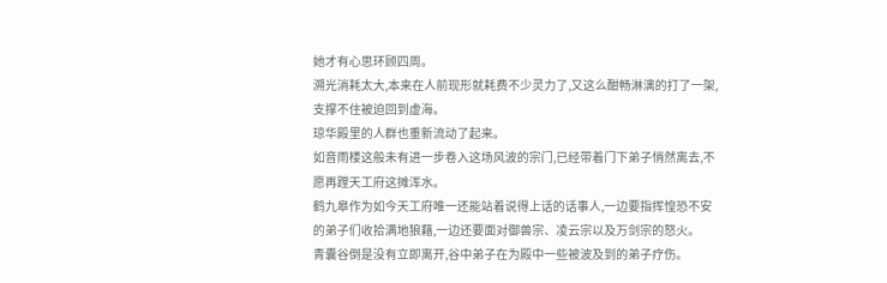她才有心思环顾四周。
溯光消耗太大,本来在人前现形就耗费不少灵力了,又这么酣畅淋漓的打了一架,支撑不住被迫回到虚海。
琼华殿里的人群也重新流动了起来。
如音雨楼这般未有进一步卷入这场风波的宗门,已经带着门下弟子悄然离去,不愿再蹚天工府这摊浑水。
鹤九皋作为如今天工府唯一还能站着说得上话的话事人,一边要指挥惶恐不安的弟子们收拾满地狼藉,一边还要面对御兽宗、凌云宗以及万剑宗的怒火。
青囊谷倒是没有立即离开,谷中弟子在为殿中一些被波及到的弟子疗伤。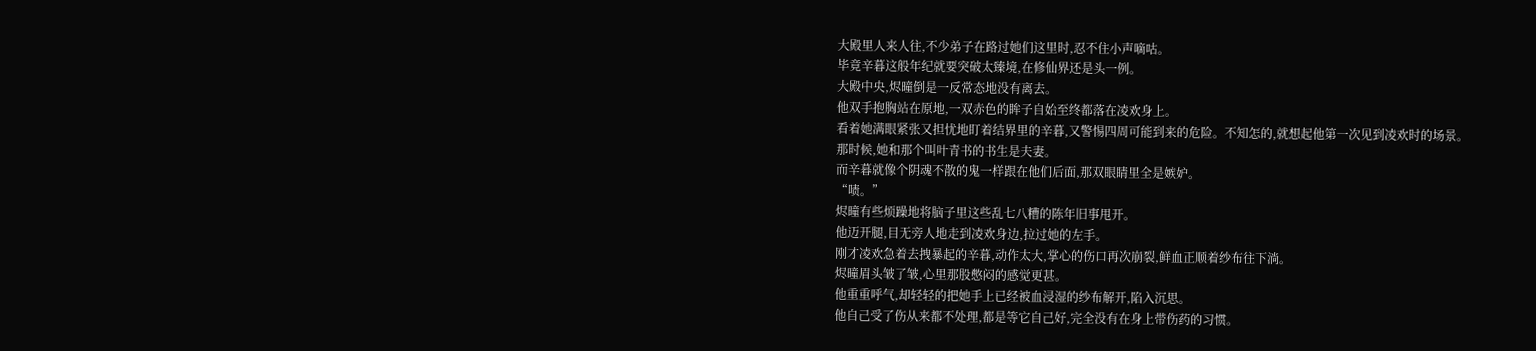大殿里人来人往,不少弟子在路过她们这里时,忍不住小声嘀咕。
毕竟辛暮这般年纪就要突破太臻境,在修仙界还是头一例。
大殿中央,烬曈倒是一反常态地没有离去。
他双手抱胸站在原地,一双赤色的眸子自始至终都落在凌欢身上。
看着她满眼紧张又担忧地盯着结界里的辛暮,又警惕四周可能到来的危险。不知怎的,就想起他第一次见到凌欢时的场景。
那时候,她和那个叫叶青书的书生是夫妻。
而辛暮就像个阴魂不散的鬼一样跟在他们后面,那双眼睛里全是嫉妒。
“啧。”
烬曈有些烦躁地将脑子里这些乱七八糟的陈年旧事甩开。
他迈开腿,目无旁人地走到凌欢身边,拉过她的左手。
刚才凌欢急着去拽暴起的辛暮,动作太大,掌心的伤口再次崩裂,鲜血正顺着纱布往下淌。
烬曈眉头皱了皱,心里那股憋闷的感觉更甚。
他重重呼气,却轻轻的把她手上已经被血浸湿的纱布解开,陷入沉思。
他自己受了伤从来都不处理,都是等它自己好,完全没有在身上带伤药的习惯。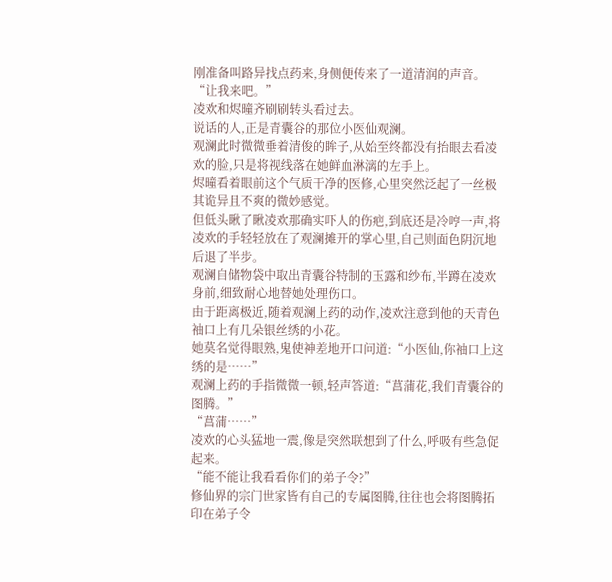刚准备叫路异找点药来,身侧便传来了一道清润的声音。
“让我来吧。”
凌欢和烬曈齐刷刷转头看过去。
说话的人,正是青囊谷的那位小医仙观澜。
观澜此时微微垂着清俊的眸子,从始至终都没有抬眼去看凌欢的脸,只是将视线落在她鲜血淋漓的左手上。
烬曈看着眼前这个气质干净的医修,心里突然泛起了一丝极其诡异且不爽的微妙感觉。
但低头瞅了瞅凌欢那确实吓人的伤疤,到底还是冷哼一声,将凌欢的手轻轻放在了观澜摊开的掌心里,自己则面色阴沉地后退了半步。
观澜自储物袋中取出青囊谷特制的玉露和纱布,半蹲在凌欢身前,细致耐心地替她处理伤口。
由于距离极近,随着观澜上药的动作,凌欢注意到他的天青色袖口上有几朵银丝绣的小花。
她莫名觉得眼熟,鬼使神差地开口问道:“小医仙,你袖口上这绣的是……”
观澜上药的手指微微一顿,轻声答道:“菖蒲花,我们青囊谷的图腾。”
“菖蒲……”
凌欢的心头猛地一震,像是突然联想到了什么,呼吸有些急促起来。
“能不能让我看看你们的弟子令?”
修仙界的宗门世家皆有自己的专属图腾,往往也会将图腾拓印在弟子令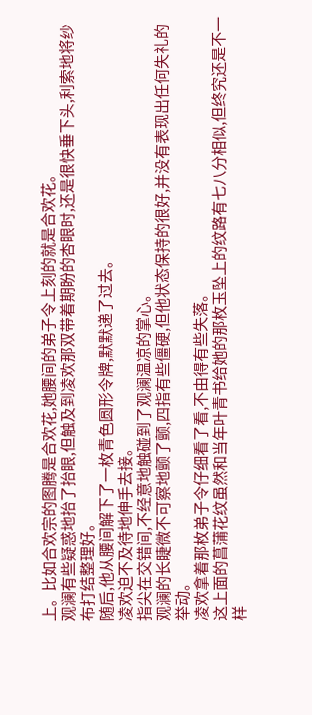上。比如合欢宗的图腾是合欢花,她腰间的弟子令上刻的就是合欢花。
观澜有些疑惑地抬了抬眼,但触及到凌欢那双带着期盼的杏眼时,还是很快垂下头,利索地将纱布打结整理好。
随后,他从腰间解下了一枚青色圆形令牌,默默递了过去。
凌欢迫不及待地伸手去接。
指尖在交错间,不经意地触碰到了观澜温凉的掌心。
观澜的长睫微不可察地颤了颤,四指有些僵硬,但他状态保持的很好,并没有表现出任何失礼的举动。
凌欢拿着那枚弟子令仔细看了看,不由得有些失落。
这上面的菖蒲花纹虽然和当年叶青书给她的那枚玉坠上的纹路有七八分相似,但终究还是不一样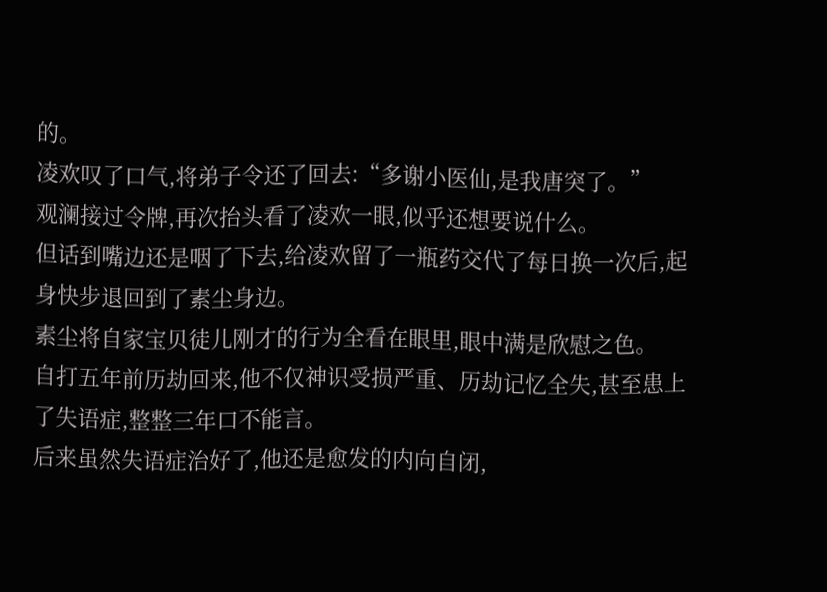的。
凌欢叹了口气,将弟子令还了回去:“多谢小医仙,是我唐突了。”
观澜接过令牌,再次抬头看了凌欢一眼,似乎还想要说什么。
但话到嘴边还是咽了下去,给凌欢留了一瓶药交代了每日换一次后,起身快步退回到了素尘身边。
素尘将自家宝贝徒儿刚才的行为全看在眼里,眼中满是欣慰之色。
自打五年前历劫回来,他不仅神识受损严重、历劫记忆全失,甚至患上了失语症,整整三年口不能言。
后来虽然失语症治好了,他还是愈发的内向自闭,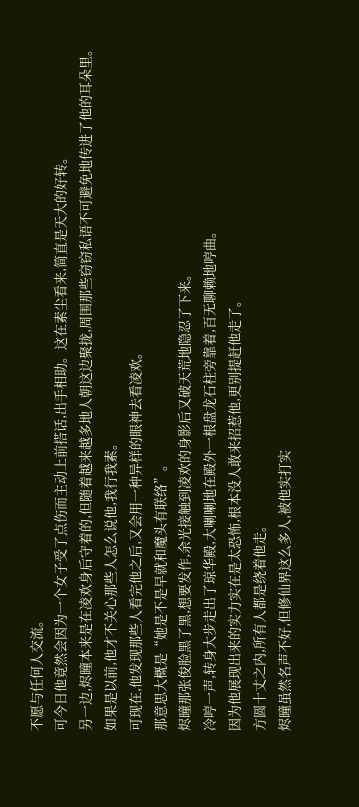不愿与任何人交流。
可今日他竟然会因为一个女子受了点伤而主动上前搭话,出手相助。这在素尘看来,简直是天大的好转。
另一边,烬曈本来是在凌欢身后守着的,但随着越来越多地人朝这边聚拢,周围那些窃窃私语不可避免地传进了他的耳朵里。
如果是以前,他才不关心那些人怎么说他,我行我素。
可现在,他发现那些人看完他之后,又会用一种异样的眼神去看凌欢。
那意思大概是“她是不是早就和魔头有联络”。
烬曈那张俊脸黑了黑,想要发作,余光接触到凌欢的身影后又破天荒地隐忍了下来。
冷哼一声,转身大步走出了琼华殿,大喇喇地在殿外一根盘龙石柱旁靠着,百无聊赖地哼曲。
因为他展现出来的实力实在是太恐怖,根本没人敢来招惹他,更别提赶他走了。
方圆十丈之内,所有人都是绕着他走。
烬曈虽然名声不好,但修仙界这么多人,被他实打实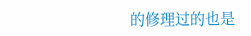的修理过的也是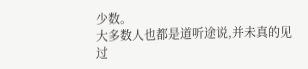少数。
大多数人也都是道听途说,并未真的见过